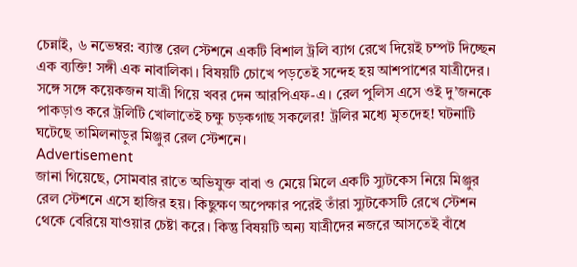চেন্নাই, ৬ নভেম্বর: ব্যাস্ত রেল স্টেশনে একটি বিশাল ট্রলি ব্যাগ রেখে দিয়েই চম্পট দিচ্ছেন এক ব্যক্তি! সঙ্গী এক নাবালিকা। বিষয়টি চোখে পড়তেই সন্দেহ হয় আশপাশের যাত্রীদের। সঙ্গে সঙ্গে কয়েকজন যাত্রী গিয়ে খবর দেন আরপিএফ-এ। রেল পুলিস এসে ওই দু’জনকে পাকড়াও করে ট্রলিটি খোলাতেই চক্ষু চড়কগাছ সকলের! ট্রলির মধ্যে মৃতদেহ! ঘটনাটি ঘটেছে তামিলনাড়ুর মিঞ্জুর রেল স্টেশনে।
Advertisement
জানা গিয়েছে, সোমবার রাতে অভিযুক্ত বাবা ও মেয়ে মিলে একটি স্যুটকেস নিয়ে মিঞ্জুর রেল স্টেশনে এসে হাজির হয়। কিছুক্ষণ অপেক্ষার পরেই তাঁরা স্যুটকেসটি রেখে স্টেশন থেকে বেরিয়ে যাওয়ার চেষ্টা করে। কিন্তু বিষয়টি অন্য যাত্রীদের নজরে আসতেই বাঁধে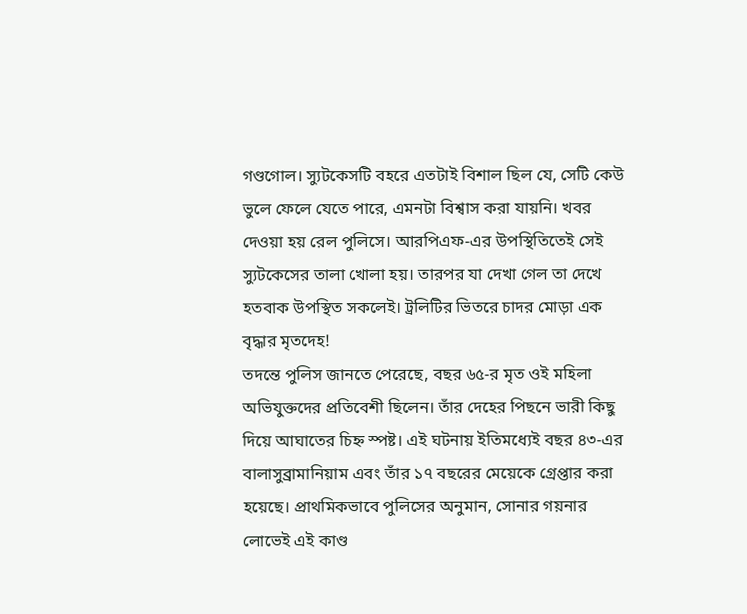গণ্ডগোল। স্যুটকেসটি বহরে এতটাই বিশাল ছিল যে, সেটি কেউ ভুলে ফেলে যেতে পারে, এমনটা বিশ্বাস করা যায়নি। খবর দেওয়া হয় রেল পুলিসে। আরপিএফ-এর উপস্থিতিতেই সেই স্যুটকেসের তালা খোলা হয়। তারপর যা দেখা গেল তা দেখে হতবাক উপস্থিত সকলেই। ট্রলিটির ভিতরে চাদর মোড়া এক বৃদ্ধার মৃতদেহ!
তদন্তে পুলিস জানতে পেরেছে, বছর ৬৫-র মৃত ওই মহিলা অভিযুক্তদের প্রতিবেশী ছিলেন। তাঁর দেহের পিছনে ভারী কিছু দিয়ে আঘাতের চিহ্ন স্পষ্ট। এই ঘটনায় ইতিমধ্যেই বছর ৪৩-এর বালাসুব্রামানিয়াম এবং তাঁর ১৭ বছরের মেয়েকে গ্রেপ্তার করা হয়েছে। প্রাথমিকভাবে পুলিসের অনুমান, সোনার গয়নার লোভেই এই কাণ্ড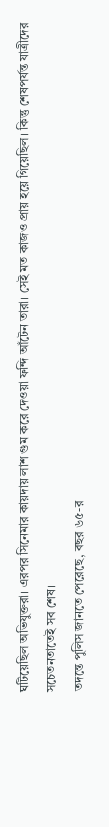ঘটিয়েছিল অভিযুক্তরা। এরপর সিনেমার কায়দায় লাশ গুম করে দেওয়া ফন্দি আঁটেন তারা। সেই মত কাজও প্রায় হয়ে গিয়েছিল। কিন্তু শেষপর্যন্ত যাত্রীদের সচেতনতাতেই সব শেষ।
তদন্তে পুলিস জানতে পেরেছে, বছর ৬৫-র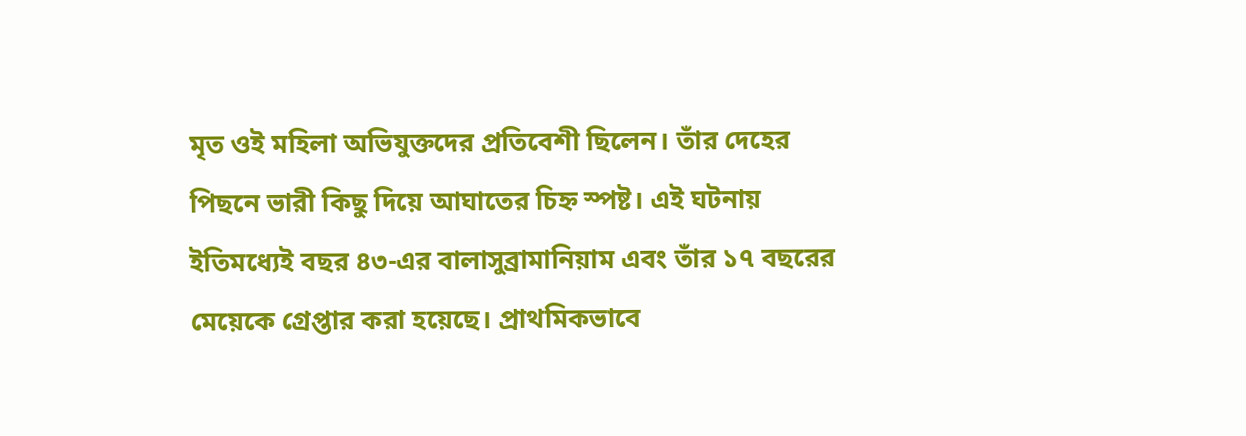মৃত ওই মহিলা অভিযুক্তদের প্রতিবেশী ছিলেন। তাঁর দেহের পিছনে ভারী কিছু দিয়ে আঘাতের চিহ্ন স্পষ্ট। এই ঘটনায় ইতিমধ্যেই বছর ৪৩-এর বালাসুব্রামানিয়াম এবং তাঁর ১৭ বছরের মেয়েকে গ্রেপ্তার করা হয়েছে। প্রাথমিকভাবে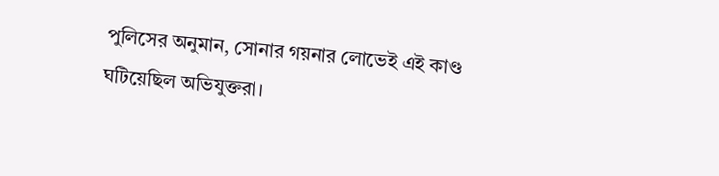পুলিসের অনুমান, সোনার গয়নার লোভেই এই কাণ্ড ঘটিয়েছিল অভিযুক্তরা।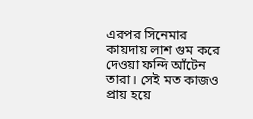এরপর সিনেমার কায়দায় লাশ গুম করে দেওয়া ফন্দি আঁটেন তারা। সেই মত কাজও প্রায় হয়ে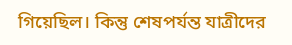গিয়েছিল। কিন্তু শেষপর্যন্ত যাত্রীদের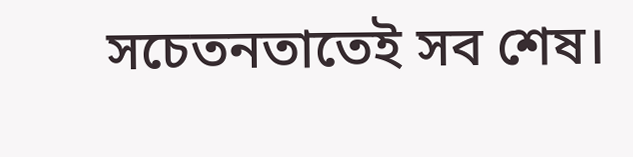সচেতনতাতেই সব শেষ।